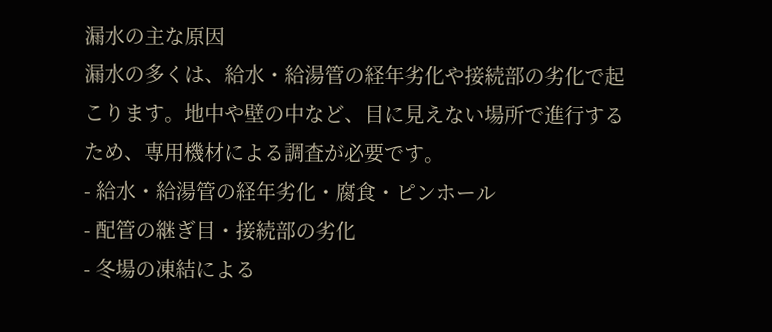漏水の主な原因
漏水の多くは、給水・給湯管の経年劣化や接続部の劣化で起こります。地中や壁の中など、目に見えない場所で進行するため、専用機材による調査が必要です。
- 給水・給湯管の経年劣化・腐食・ピンホール
- 配管の継ぎ目・接続部の劣化
- 冬場の凍結による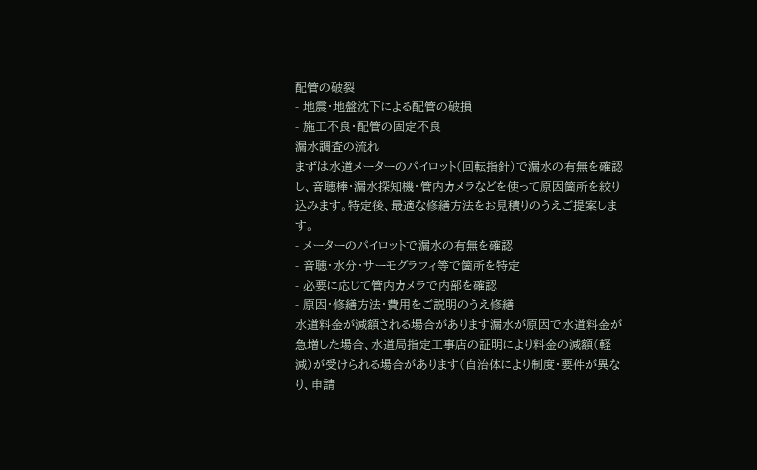配管の破裂
- 地震・地盤沈下による配管の破損
- 施工不良・配管の固定不良
漏水調査の流れ
まずは水道メーターのパイロット(回転指針)で漏水の有無を確認し、音聴棒・漏水探知機・管内カメラなどを使って原因箇所を絞り込みます。特定後、最適な修繕方法をお見積りのうえご提案します。
- メーターのパイロットで漏水の有無を確認
- 音聴・水分・サーモグラフィ等で箇所を特定
- 必要に応じて管内カメラで内部を確認
- 原因・修繕方法・費用をご説明のうえ修繕
水道料金が減額される場合があります漏水が原因で水道料金が急増した場合、水道局指定工事店の証明により料金の減額(軽減)が受けられる場合があります(自治体により制度・要件が異なり、申請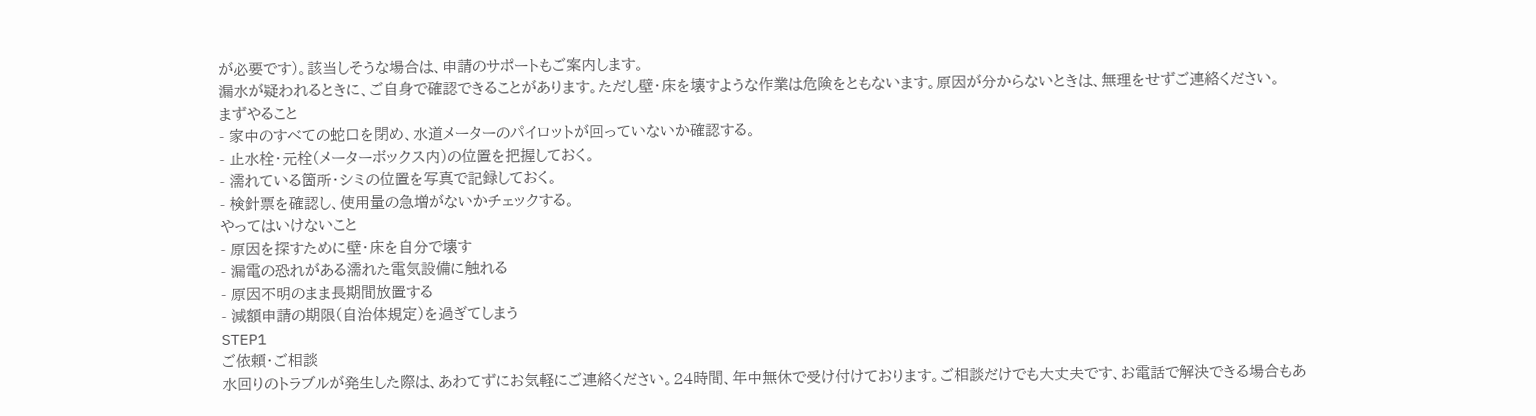が必要です)。該当しそうな場合は、申請のサポートもご案内します。
漏水が疑われるときに、ご自身で確認できることがあります。ただし壁・床を壊すような作業は危険をともないます。原因が分からないときは、無理をせずご連絡ください。
まずやること
- 家中のすべての蛇口を閉め、水道メーターのパイロットが回っていないか確認する。
- 止水栓・元栓(メーターボックス内)の位置を把握しておく。
- 濡れている箇所・シミの位置を写真で記録しておく。
- 検針票を確認し、使用量の急増がないかチェックする。
やってはいけないこと
- 原因を探すために壁・床を自分で壊す
- 漏電の恐れがある濡れた電気設備に触れる
- 原因不明のまま長期間放置する
- 減額申請の期限(自治体規定)を過ぎてしまう
STEP1
ご依頼・ご相談
水回りのトラブルが発生した際は、あわてずにお気軽にご連絡ください。24時間、年中無休で受け付けております。ご相談だけでも大丈夫です、お電話で解決できる場合もあ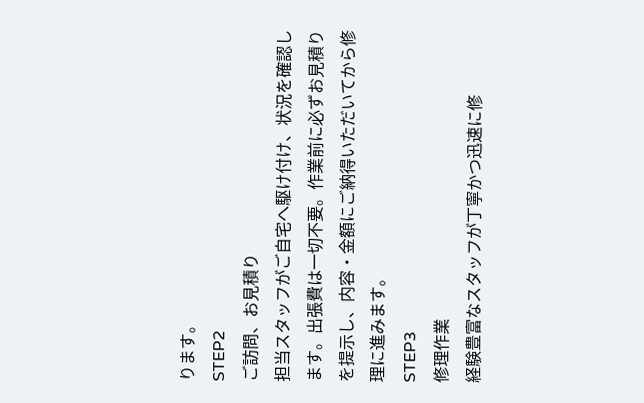ります。
STEP2
ご訪問、お見積り
担当スタッフがご自宅へ駆け付け、状況を確認します。出張費は一切不要。作業前に必ずお見積りを提示し、内容・金額にご納得いただいてから修理に進みます。
STEP3
修理作業
経験豊富なスタッフが丁寧かつ迅速に修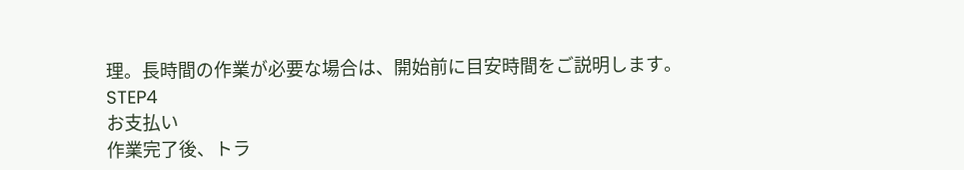理。長時間の作業が必要な場合は、開始前に目安時間をご説明します。
STEP4
お支払い
作業完了後、トラ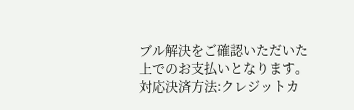ブル解決をご確認いただいた上でのお支払いとなります。対応決済方法:クレジットカ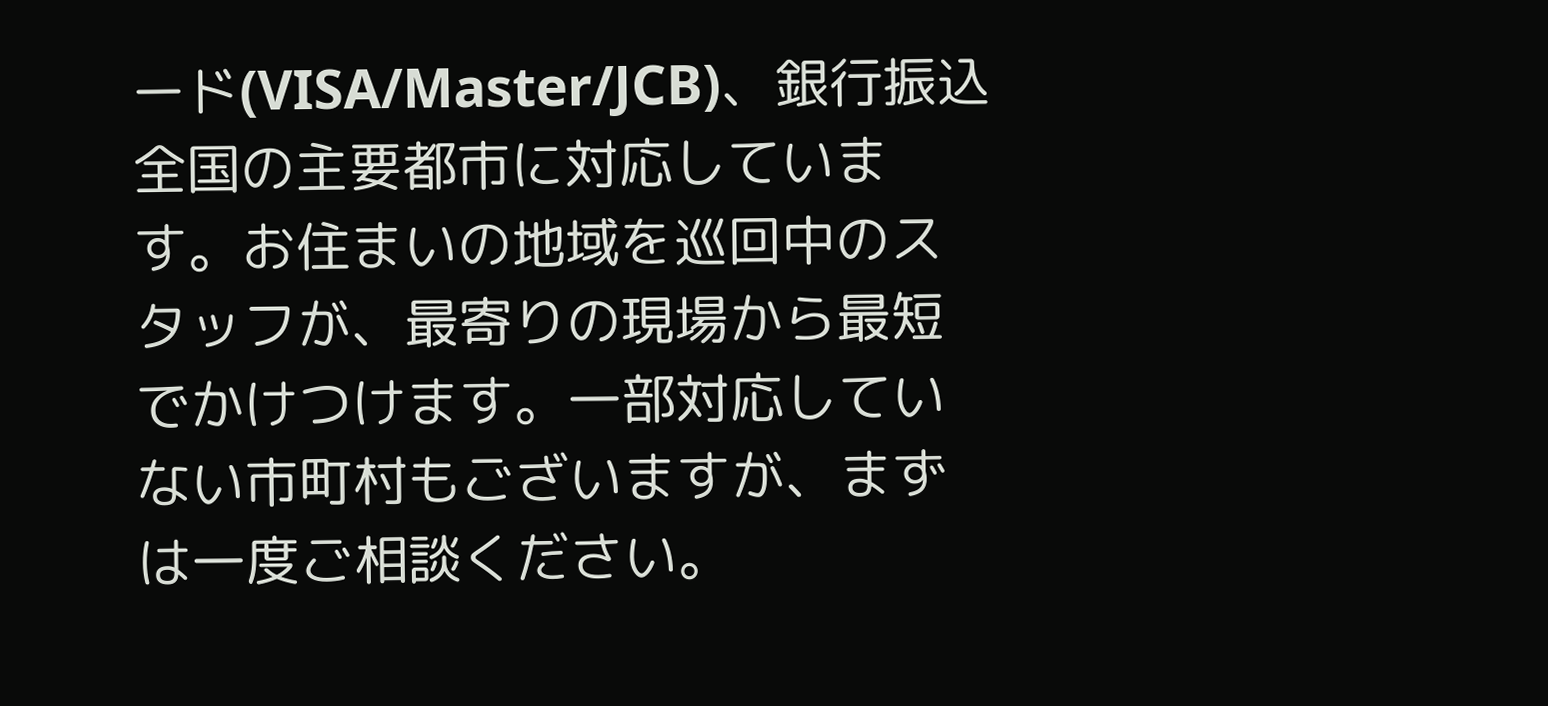ード(VISA/Master/JCB)、銀行振込
全国の主要都市に対応しています。お住まいの地域を巡回中のスタッフが、最寄りの現場から最短でかけつけます。一部対応していない市町村もございますが、まずは一度ご相談ください。